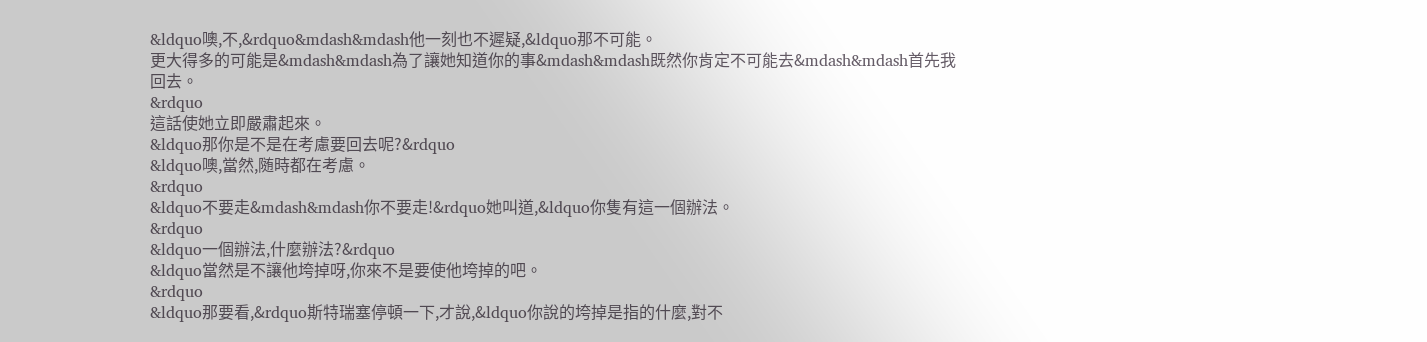&ldquo噢,不,&rdquo&mdash&mdash他一刻也不遲疑,&ldquo那不可能。
更大得多的可能是&mdash&mdash為了讓她知道你的事&mdash&mdash既然你肯定不可能去&mdash&mdash首先我回去。
&rdquo
這話使她立即嚴肅起來。
&ldquo那你是不是在考慮要回去呢?&rdquo
&ldquo噢,當然,随時都在考慮。
&rdquo
&ldquo不要走&mdash&mdash你不要走!&rdquo她叫道,&ldquo你隻有這一個辦法。
&rdquo
&ldquo一個辦法,什麼辦法?&rdquo
&ldquo當然是不讓他垮掉呀,你來不是要使他垮掉的吧。
&rdquo
&ldquo那要看,&rdquo斯特瑞塞停頓一下,才說,&ldquo你說的垮掉是指的什麼,對不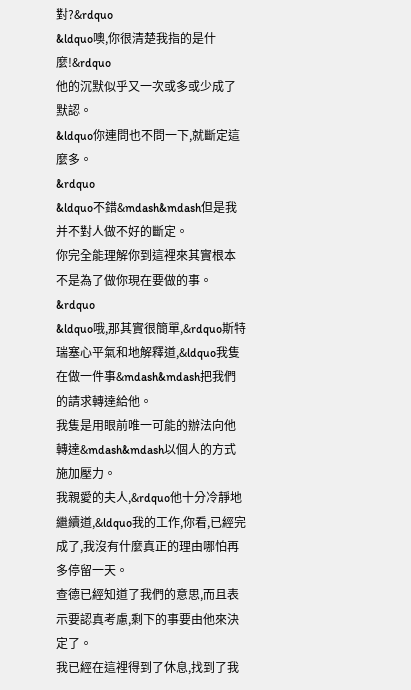對?&rdquo
&ldquo噢,你很清楚我指的是什麼!&rdquo
他的沉默似乎又一次或多或少成了默認。
&ldquo你連問也不問一下,就斷定這麼多。
&rdquo
&ldquo不錯&mdash&mdash但是我并不對人做不好的斷定。
你完全能理解你到這裡來其實根本不是為了做你現在要做的事。
&rdquo
&ldquo哦,那其實很簡單,&rdquo斯特瑞塞心平氣和地解釋道,&ldquo我隻在做一件事&mdash&mdash把我們的請求轉達給他。
我隻是用眼前唯一可能的辦法向他轉達&mdash&mdash以個人的方式施加壓力。
我親愛的夫人,&rdquo他十分冷靜地繼續道,&ldquo我的工作,你看,已經完成了,我沒有什麼真正的理由哪怕再多停留一天。
查德已經知道了我們的意思,而且表示要認真考慮,剩下的事要由他來決定了。
我已經在這裡得到了休息,找到了我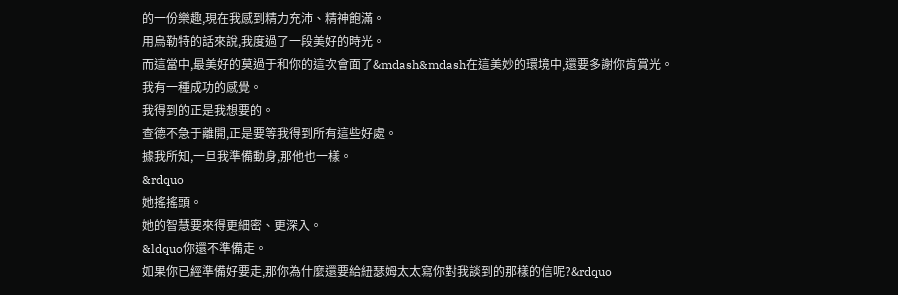的一份樂趣,現在我感到精力充沛、精神飽滿。
用烏勒特的話來說,我度過了一段美好的時光。
而這當中,最美好的莫過于和你的這次會面了&mdash&mdash在這美妙的環境中,還要多謝你肯賞光。
我有一種成功的感覺。
我得到的正是我想要的。
查德不急于離開,正是要等我得到所有這些好處。
據我所知,一旦我準備動身,那他也一樣。
&rdquo
她搖搖頭。
她的智慧要來得更細密、更深入。
&ldquo你還不準備走。
如果你已經準備好要走,那你為什麼還要給紐瑟姆太太寫你對我談到的那樣的信呢?&rdquo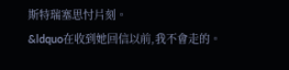斯特瑞塞思忖片刻。
&ldquo在收到她回信以前,我不會走的。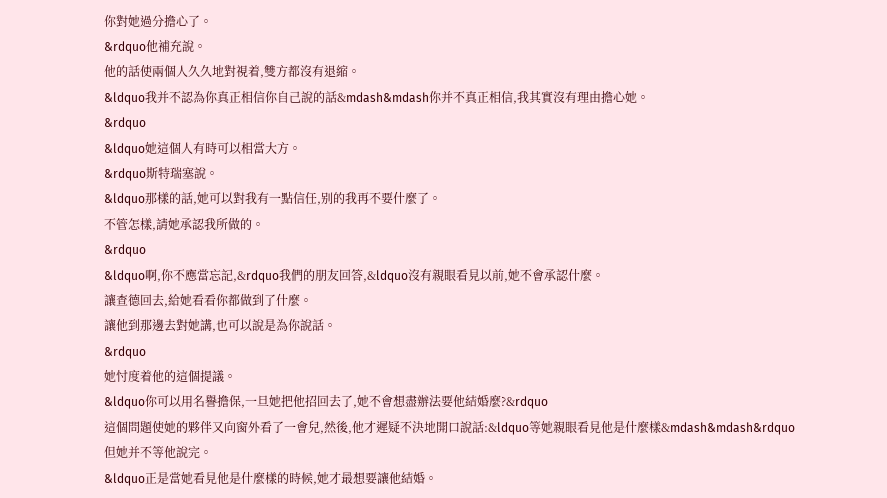你對她過分擔心了。
&rdquo他補充說。
他的話使兩個人久久地對視着,雙方都沒有退縮。
&ldquo我并不認為你真正相信你自己說的話&mdash&mdash你并不真正相信,我其實沒有理由擔心她。
&rdquo
&ldquo她這個人有時可以相當大方。
&rdquo斯特瑞塞說。
&ldquo那樣的話,她可以對我有一點信任,别的我再不要什麼了。
不管怎樣,請她承認我所做的。
&rdquo
&ldquo啊,你不應當忘記,&rdquo我們的朋友回答,&ldquo沒有親眼看見以前,她不會承認什麼。
讓查德回去,給她看看你都做到了什麼。
讓他到那邊去對她講,也可以說是為你說話。
&rdquo
她忖度着他的這個提議。
&ldquo你可以用名譽擔保,一旦她把他招回去了,她不會想盡辦法要他結婚麼?&rdquo
這個問題使她的夥伴又向窗外看了一會兒,然後,他才遲疑不決地開口說話:&ldquo等她親眼看見他是什麼樣&mdash&mdash&rdquo
但她并不等他說完。
&ldquo正是當她看見他是什麼樣的時候,她才最想要讓他結婚。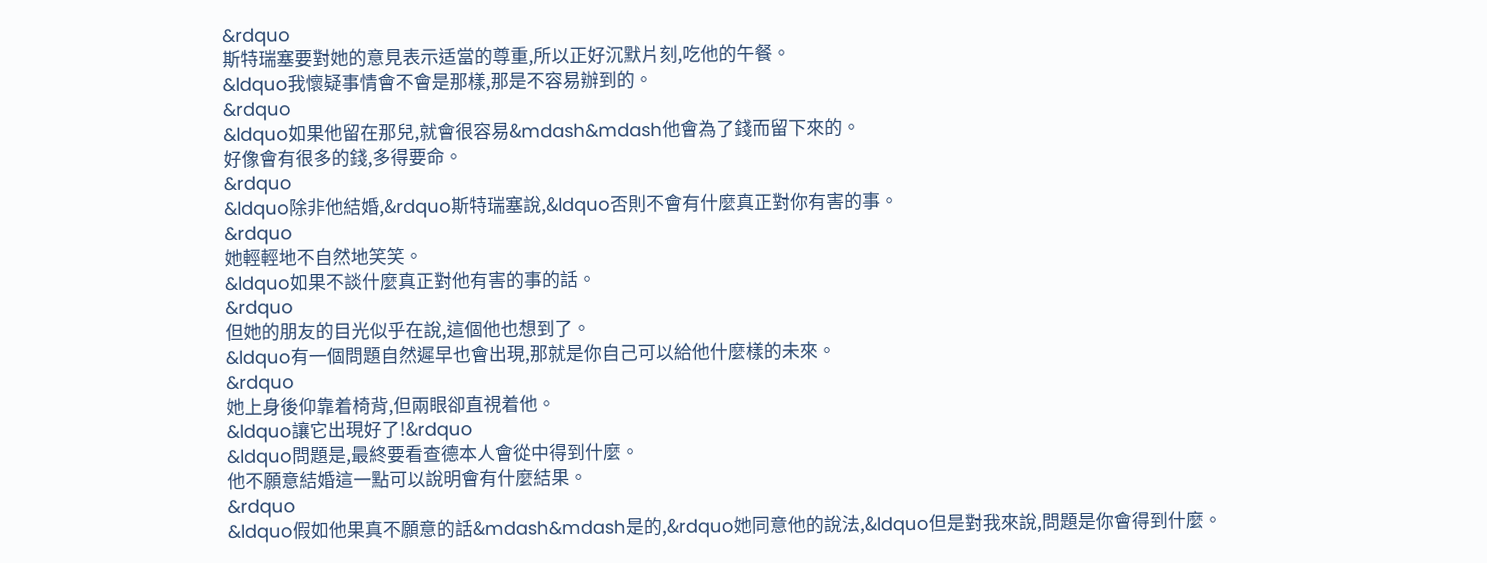&rdquo
斯特瑞塞要對她的意見表示适當的尊重,所以正好沉默片刻,吃他的午餐。
&ldquo我懷疑事情會不會是那樣,那是不容易辦到的。
&rdquo
&ldquo如果他留在那兒,就會很容易&mdash&mdash他會為了錢而留下來的。
好像會有很多的錢,多得要命。
&rdquo
&ldquo除非他結婚,&rdquo斯特瑞塞說,&ldquo否則不會有什麼真正對你有害的事。
&rdquo
她輕輕地不自然地笑笑。
&ldquo如果不談什麼真正對他有害的事的話。
&rdquo
但她的朋友的目光似乎在說,這個他也想到了。
&ldquo有一個問題自然遲早也會出現,那就是你自己可以給他什麼樣的未來。
&rdquo
她上身後仰靠着椅背,但兩眼卻直視着他。
&ldquo讓它出現好了!&rdquo
&ldquo問題是,最終要看查德本人會從中得到什麼。
他不願意結婚這一點可以說明會有什麼結果。
&rdquo
&ldquo假如他果真不願意的話&mdash&mdash是的,&rdquo她同意他的說法,&ldquo但是對我來說,問題是你會得到什麼。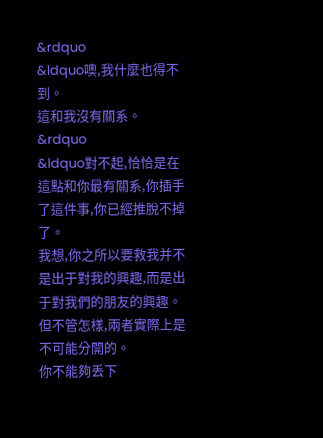&rdquo
&ldquo噢,我什麼也得不到。
這和我沒有關系。
&rdquo
&ldquo對不起,恰恰是在這點和你最有關系,你插手了這件事,你已經推脫不掉了。
我想,你之所以要救我并不是出于對我的興趣,而是出于對我們的朋友的興趣。
但不管怎樣,兩者實際上是不可能分開的。
你不能夠丢下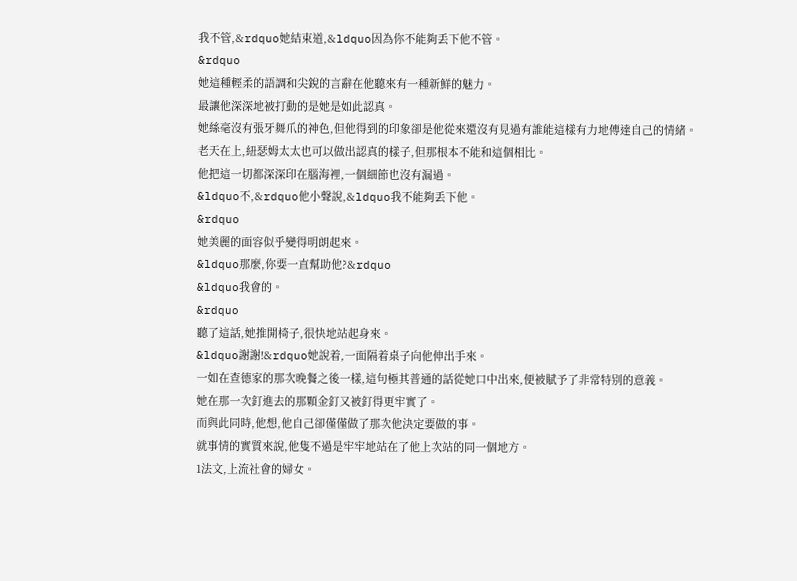我不管,&rdquo她結束道,&ldquo因為你不能夠丢下他不管。
&rdquo
她這種輕柔的語調和尖銳的言辭在他聽來有一種新鮮的魅力。
最讓他深深地被打動的是她是如此認真。
她絲毫沒有張牙舞爪的神色,但他得到的印象卻是他從來還沒有見過有誰能這樣有力地傳達自己的情緒。
老天在上,紐瑟姆太太也可以做出認真的樣子,但那根本不能和這個相比。
他把這一切都深深印在腦海裡,一個細節也沒有漏過。
&ldquo不,&rdquo他小聲說,&ldquo我不能夠丢下他。
&rdquo
她美麗的面容似乎變得明朗起來。
&ldquo那麼,你要一直幫助他?&rdquo
&ldquo我會的。
&rdquo
聽了這話,她推開椅子,很快地站起身來。
&ldquo謝謝!&rdquo她說着,一面隔着桌子向他伸出手來。
一如在查德家的那次晚餐之後一樣,這句極其普通的話從她口中出來,便被賦予了非常特别的意義。
她在那一次釘進去的那顆金釘又被釘得更牢實了。
而與此同時,他想,他自己卻僅僅做了那次他決定要做的事。
就事情的實質來說,他隻不過是牢牢地站在了他上次站的同一個地方。
1法文,上流社會的婦女。